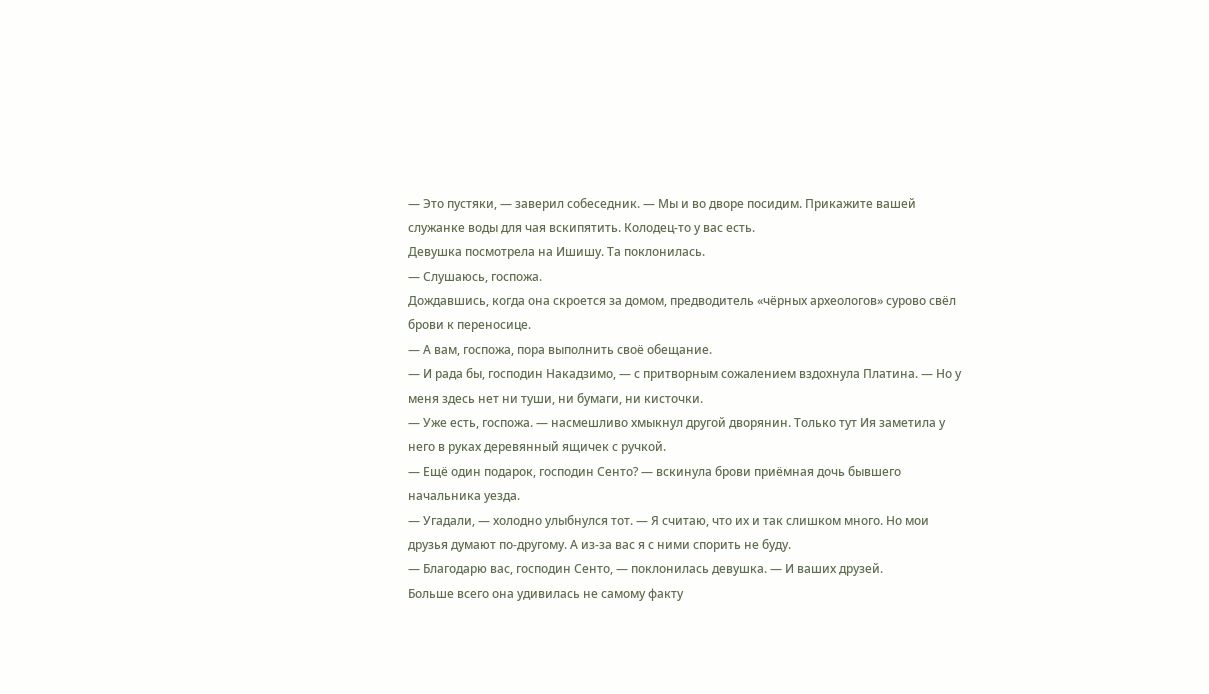— Это пустяки, — заверил собеседник. — Мы и во дворе посидим. Прикажите вашей служанке воды для чая вскипятить. Колодец-то у вас есть.
Девушка посмотрела на Ишишу. Та поклонилась.
— Слушаюсь, госпожа.
Дождавшись, когда она скроется за домом, предводитель «чёрных археологов» сурово свёл брови к переносице.
— А вам, госпожа, пора выполнить своё обещание.
— И рада бы, господин Накадзимо, — с притворным сожалением вздохнула Платина. — Но у меня здесь нет ни туши, ни бумаги, ни кисточки.
— Уже есть, госпожа. — насмешливо хмыкнул другой дворянин. Только тут Ия заметила у него в руках деревянный ящичек с ручкой.
— Ещё один подарок, господин Сенто? — вскинула брови приёмная дочь бывшего начальника уезда.
— Угадали, — холодно улыбнулся тот. — Я считаю, что их и так слишком много. Но мои друзья думают по-другому. А из-за вас я с ними спорить не буду.
— Благодарю вас, господин Сенто, — поклонилась девушка. — И ваших друзей.
Больше всего она удивилась не самому факту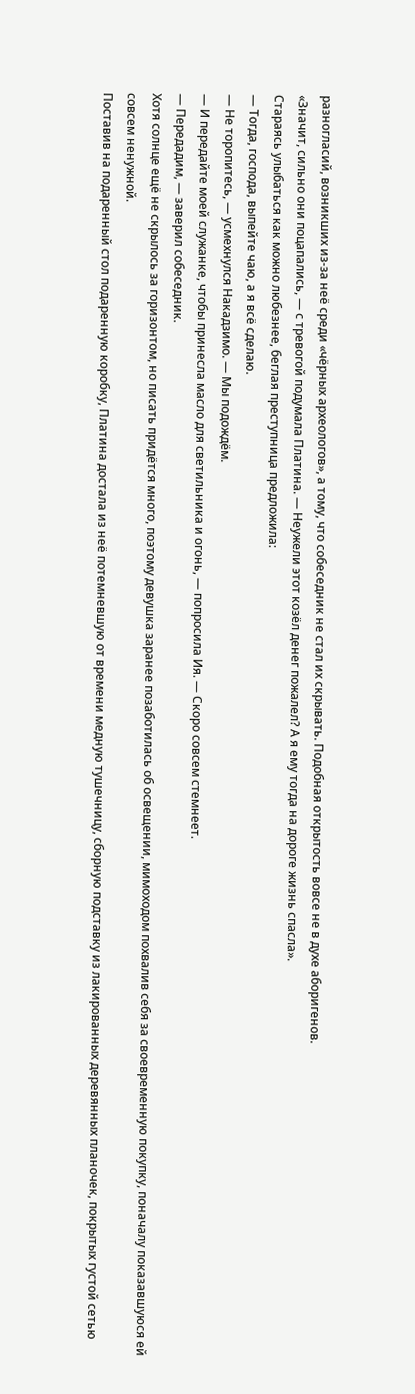разногласий, возникших из-за неё среди «чёрных археологов», а тому, что собеседник не стал их скрывать. Подобная открытость вовсе не в духе аборигенов.
«Значит, сильно они поцапались, — с тревогой подумала Платина. — Неужели этот козёл денег пожалел? А я ему тогда на дороге жизнь спасла».
Стараясь улыбаться как можно любезнее, беглая преступница предложила:
— Тогда, господа, выпейте чаю, а я всё сделаю.
— Не торопитесь, — усмехнулся Накадзимо. — Мы подождём.
— И передайте моей служанке, чтобы принесла масло для светильника и огонь, — попросила Ия. — Скоро совсем стемнеет.
— Передадим, — заверил собеседник.
Хотя солнце ещё не скрылось за горизонтом, но писать придётся много, поэтому девушка заранее позаботилась об освещении, мимоходом похвалив себя за своевременную покупку, поначалу показавшуюся ей совсем ненужной.
Поставив на подаренный стол подаренную коробку, Платина достала из неё потемневшую от времени медную тушечницу, сборную подставку из лакированных деревянных планочек, покрытых густой сетью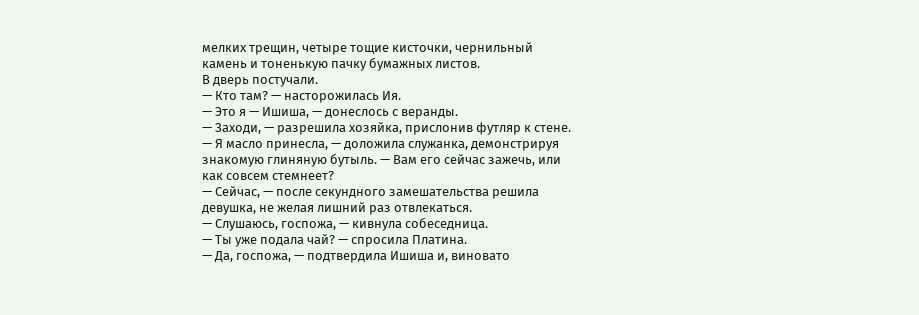мелких трещин, четыре тощие кисточки, чернильный камень и тоненькую пачку бумажных листов.
В дверь постучали.
— Кто там? — насторожилась Ия.
— Это я — Ишиша, — донеслось с веранды.
— Заходи, — разрешила хозяйка, прислонив футляр к стене.
— Я масло принесла, — доложила служанка, демонстрируя знакомую глиняную бутыль. — Вам его сейчас зажечь, или как совсем стемнеет?
— Сейчас, — после секундного замешательства решила девушка, не желая лишний раз отвлекаться.
— Слушаюсь, госпожа, — кивнула собеседница.
— Ты уже подала чай? — спросила Платина.
— Да, госпожа, — подтвердила Ишиша и, виновато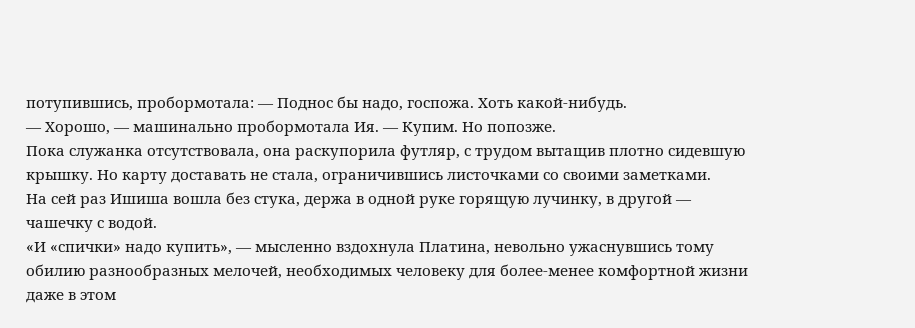потупившись, пробормотала: — Поднос бы надо, госпожа. Хоть какой-нибудь.
— Хорошо, — машинально пробормотала Ия. — Купим. Но попозже.
Пока служанка отсутствовала, она раскупорила футляр, с трудом вытащив плотно сидевшую крышку. Но карту доставать не стала, ограничившись листочками со своими заметками.
На сей раз Ишиша вошла без стука, держа в одной руке горящую лучинку, в другой — чашечку с водой.
«И «спички» надо купить», — мысленно вздохнула Платина, невольно ужаснувшись тому обилию разнообразных мелочей, необходимых человеку для более-менее комфортной жизни даже в этом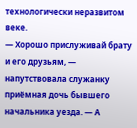технологически неразвитом веке.
— Хорошо прислуживай брату и его друзьям, — напутствовала служанку приёмная дочь бывшего начальника уезда. — А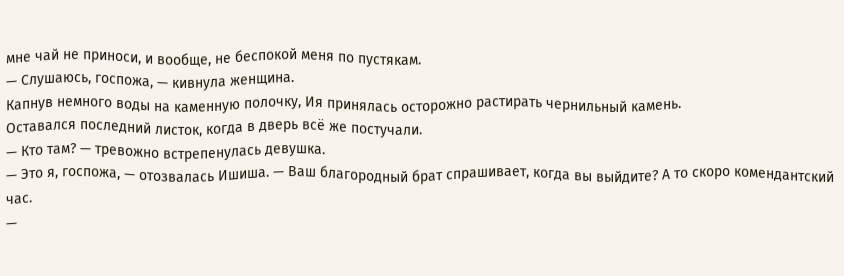мне чай не приноси, и вообще, не беспокой меня по пустякам.
— Слушаюсь, госпожа, — кивнула женщина.
Капнув немного воды на каменную полочку, Ия принялась осторожно растирать чернильный камень.
Оставался последний листок, когда в дверь всё же постучали.
— Кто там? — тревожно встрепенулась девушка.
— Это я, госпожа, — отозвалась Ишиша. — Ваш благородный брат спрашивает, когда вы выйдите? А то скоро комендантский час.
—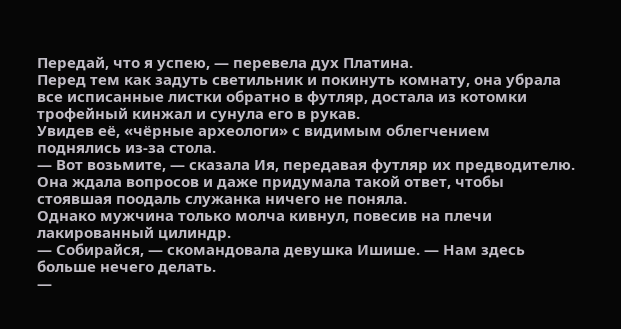Передай, что я успею, — перевела дух Платина.
Перед тем как задуть светильник и покинуть комнату, она убрала все исписанные листки обратно в футляр, достала из котомки трофейный кинжал и сунула его в рукав.
Увидев её, «чёрные археологи» с видимым облегчением поднялись из-за стола.
— Вот возьмите, — сказала Ия, передавая футляр их предводителю.
Она ждала вопросов и даже придумала такой ответ, чтобы стоявшая поодаль служанка ничего не поняла.
Однако мужчина только молча кивнул, повесив на плечи лакированный цилиндр.
— Собирайся, — скомандовала девушка Ишише. — Нам здесь больше нечего делать.
—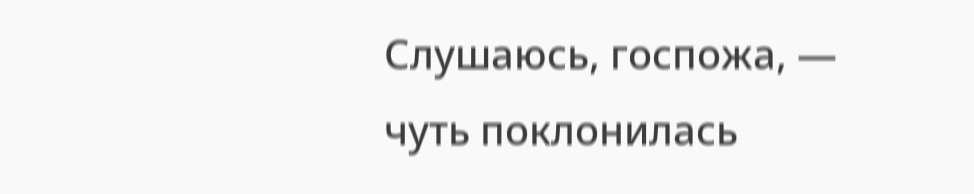Слушаюсь, госпожа, — чуть поклонилась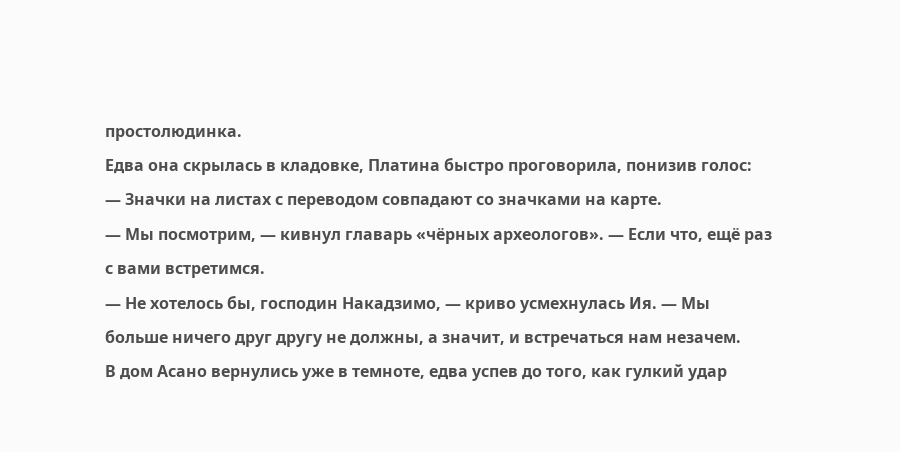простолюдинка.
Едва она скрылась в кладовке, Платина быстро проговорила, понизив голос:
— Значки на листах с переводом совпадают со значками на карте.
— Мы посмотрим, — кивнул главарь «чёрных археологов». — Если что, ещё раз с вами встретимся.
— Не хотелось бы, господин Накадзимо, — криво усмехнулась Ия. — Мы больше ничего друг другу не должны, а значит, и встречаться нам незачем.
В дом Асано вернулись уже в темноте, едва успев до того, как гулкий удар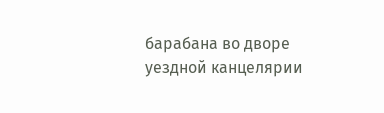барабана во дворе уездной канцелярии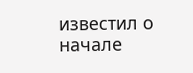известил о начале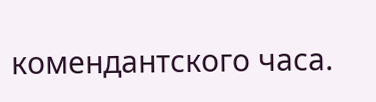комендантского часа.